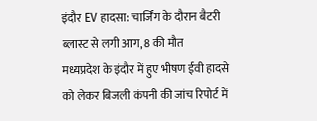इंदौर EV हादसा: चार्जिंग के दौरान बैटरी ब्लास्ट से लगी आग, 8 की मौत
मध्यप्रदेश के इंदौर में हुए भीषण ईवी हादसे को लेकर बिजली कंपनी की जांच रिपोर्ट में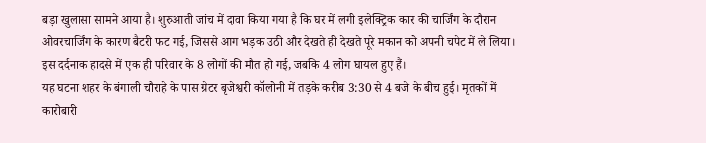बड़ा खुलासा सामने आया है। शुरुआती जांच में दावा किया गया है कि घर में लगी इलेक्ट्रिक कार की चार्जिंग के दौरान ओवरचार्जिंग के कारण बैटरी फट गई, जिससे आग भड़क उठी और देखते ही देखते पूरे मकान को अपनी चपेट में ले लिया। इस दर्दनाक हादसे में एक ही परिवार के 8 लोगों की मौत हो गई, जबकि 4 लोग घायल हुए हैं।
यह घटना शहर के बंगाली चौराहे के पास ग्रेटर बृजेश्वरी कॉलोनी में तड़के करीब 3:30 से 4 बजे के बीच हुई। मृतकों में कारोबारी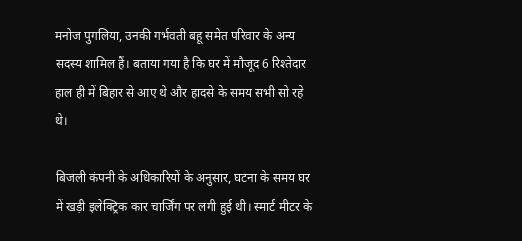मनोज पुगलिया, उनकी गर्भवती बहू समेत परिवार के अन्य सदस्य शामिल हैं। बताया गया है कि घर में मौजूद 6 रिश्तेदार हाल ही में बिहार से आए थे और हादसे के समय सभी सो रहे थे।

बिजली कंपनी के अधिकारियों के अनुसार, घटना के समय घर में खड़ी इलेक्ट्रिक कार चार्जिंग पर लगी हुई थी। स्मार्ट मीटर के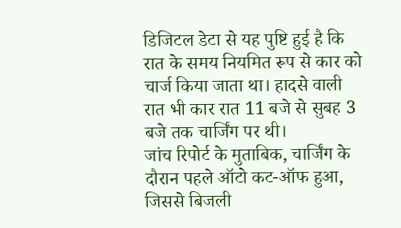डिजिटल डेटा से यह पुष्टि हुई है कि रात के समय नियमित रूप से कार को चार्ज किया जाता था। हादसे वाली रात भी कार रात 11 बजे से सुबह 3 बजे तक चार्जिंग पर थी।
जांच रिपोर्ट के मुताबिक, चार्जिंग के दौरान पहले ऑटो कट-ऑफ हुआ, जिससे बिजली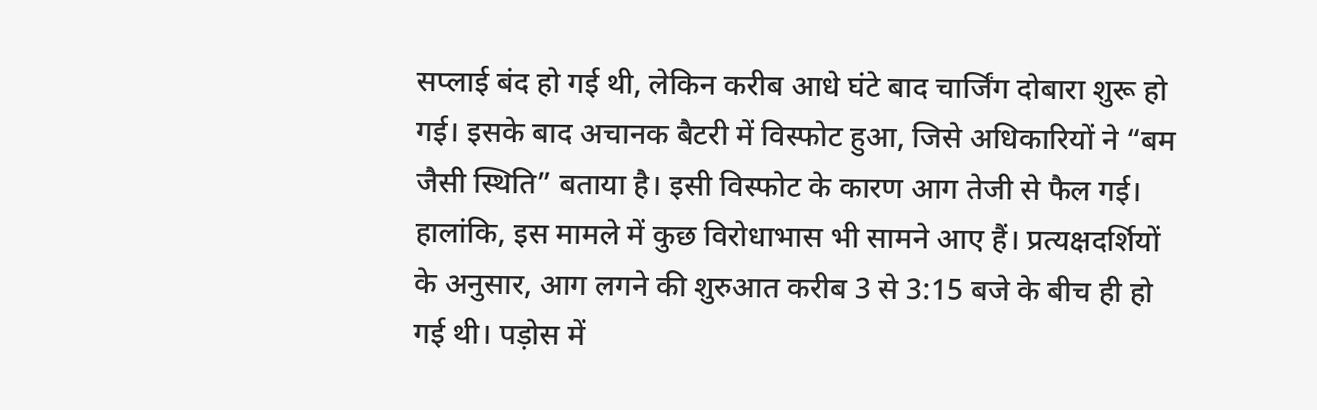सप्लाई बंद हो गई थी, लेकिन करीब आधे घंटे बाद चार्जिंग दोबारा शुरू हो गई। इसके बाद अचानक बैटरी में विस्फोट हुआ, जिसे अधिकारियों ने “बम जैसी स्थिति” बताया है। इसी विस्फोट के कारण आग तेजी से फैल गई।
हालांकि, इस मामले में कुछ विरोधाभास भी सामने आए हैं। प्रत्यक्षदर्शियों के अनुसार, आग लगने की शुरुआत करीब 3 से 3:15 बजे के बीच ही हो गई थी। पड़ोस में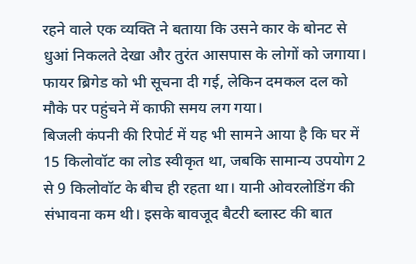रहने वाले एक व्यक्ति ने बताया कि उसने कार के बोनट से धुआं निकलते देखा और तुरंत आसपास के लोगों को जगाया। फायर ब्रिगेड को भी सूचना दी गई, लेकिन दमकल दल को मौके पर पहुंचने में काफी समय लग गया।
बिजली कंपनी की रिपोर्ट में यह भी सामने आया है कि घर में 15 किलोवॉट का लोड स्वीकृत था, जबकि सामान्य उपयोग 2 से 9 किलोवॉट के बीच ही रहता था। यानी ओवरलोडिंग की संभावना कम थी। इसके बावजूद बैटरी ब्लास्ट की बात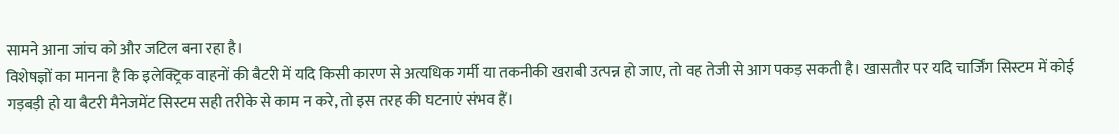सामने आना जांच को और जटिल बना रहा है।
विशेषज्ञों का मानना है कि इलेक्ट्रिक वाहनों की बैटरी में यदि किसी कारण से अत्यधिक गर्मी या तकनीकी खराबी उत्पन्न हो जाए, तो वह तेजी से आग पकड़ सकती है। खासतौर पर यदि चार्जिंग सिस्टम में कोई गड़बड़ी हो या बैटरी मैनेजमेंट सिस्टम सही तरीके से काम न करे, तो इस तरह की घटनाएं संभव हैं।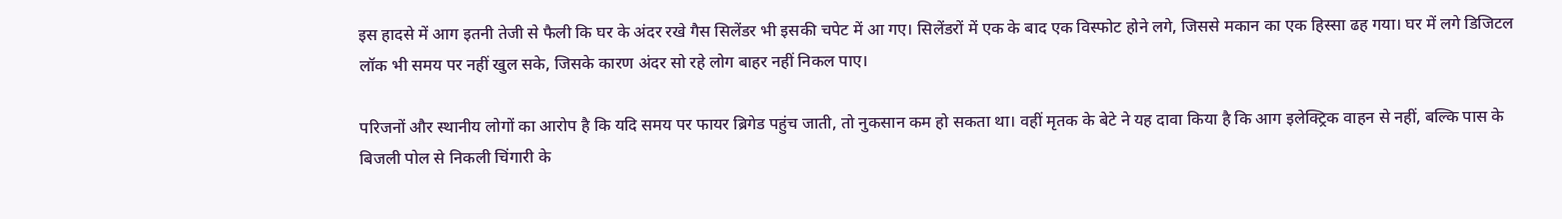इस हादसे में आग इतनी तेजी से फैली कि घर के अंदर रखे गैस सिलेंडर भी इसकी चपेट में आ गए। सिलेंडरों में एक के बाद एक विस्फोट होने लगे, जिससे मकान का एक हिस्सा ढह गया। घर में लगे डिजिटल लॉक भी समय पर नहीं खुल सके, जिसके कारण अंदर सो रहे लोग बाहर नहीं निकल पाए।

परिजनों और स्थानीय लोगों का आरोप है कि यदि समय पर फायर ब्रिगेड पहुंच जाती, तो नुकसान कम हो सकता था। वहीं मृतक के बेटे ने यह दावा किया है कि आग इलेक्ट्रिक वाहन से नहीं, बल्कि पास के बिजली पोल से निकली चिंगारी के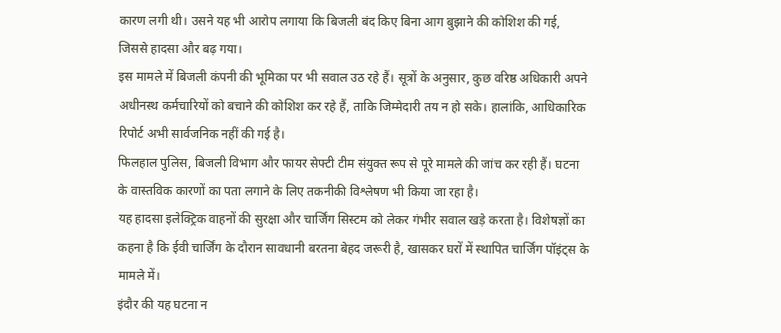कारण लगी थी। उसने यह भी आरोप लगाया कि बिजली बंद किए बिना आग बुझाने की कोशिश की गई, जिससे हादसा और बढ़ गया।
इस मामले में बिजली कंपनी की भूमिका पर भी सवाल उठ रहे हैं। सूत्रों के अनुसार, कुछ वरिष्ठ अधिकारी अपने अधीनस्थ कर्मचारियों को बचाने की कोशिश कर रहे हैं, ताकि जिम्मेदारी तय न हो सके। हालांकि, आधिकारिक रिपोर्ट अभी सार्वजनिक नहीं की गई है।
फिलहाल पुलिस, बिजली विभाग और फायर सेफ्टी टीम संयुक्त रूप से पूरे मामले की जांच कर रही हैं। घटना के वास्तविक कारणों का पता लगाने के लिए तकनीकी विश्लेषण भी किया जा रहा है।
यह हादसा इलेक्ट्रिक वाहनों की सुरक्षा और चार्जिंग सिस्टम को लेकर गंभीर सवाल खड़े करता है। विशेषज्ञों का कहना है कि ईवी चार्जिंग के दौरान सावधानी बरतना बेहद जरूरी है, खासकर घरों में स्थापित चार्जिंग पॉइंट्स के मामले में।
इंदौर की यह घटना न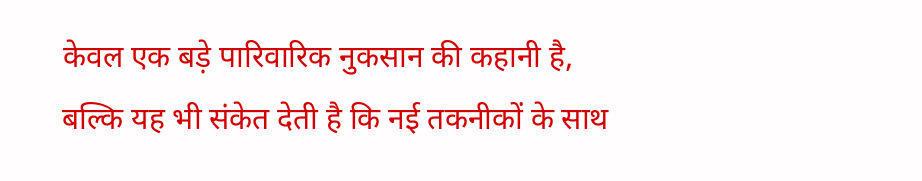केवल एक बड़े पारिवारिक नुकसान की कहानी है, बल्कि यह भी संकेत देती है कि नई तकनीकों के साथ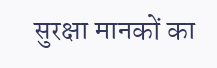सुरक्षा मानकों का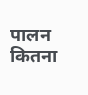पालन कितना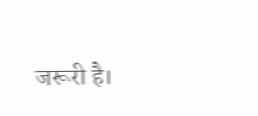जरूरी है।